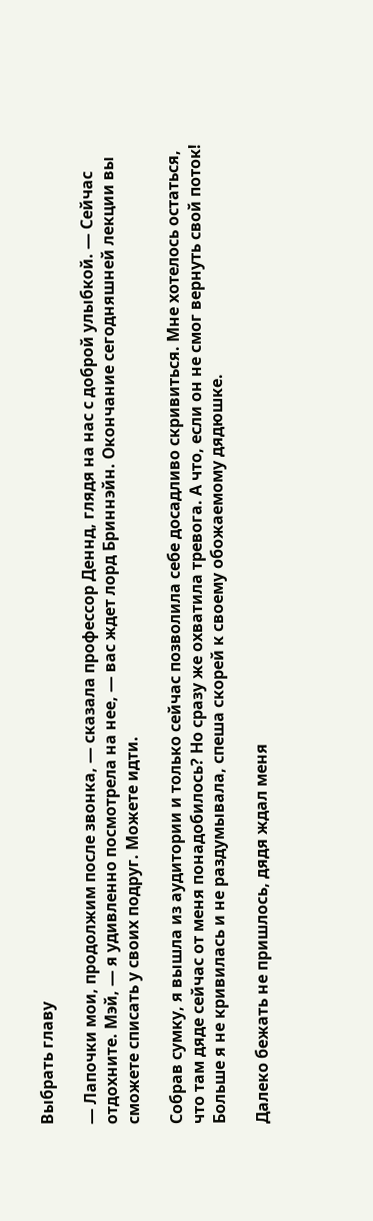Выбрать главу

— Лапочки мои, продолжим после звонка, — сказала профессор Деннд, глядя на нас с доброй улыбкой. — Сейчас отдохните. Мэй, — я удивленно посмотрела на нее, — вас ждет лорд Бриннэйн. Окончание сегодняшней лекции вы сможете списать у своих подруг. Можете идти.

Собрав сумку, я вышла из аудитории и только сейчас позволила себе досадливо скривиться. Мне хотелось остаться, что там дяде сейчас от меня понадобилось? Но сразу же охватила тревога. А что, если он не смог вернуть свой поток! Больше я не кривилась и не раздумывала, спеша скорей к своему обожаемому дядюшке.

Далеко бежать не пришлось, дядя ждал меня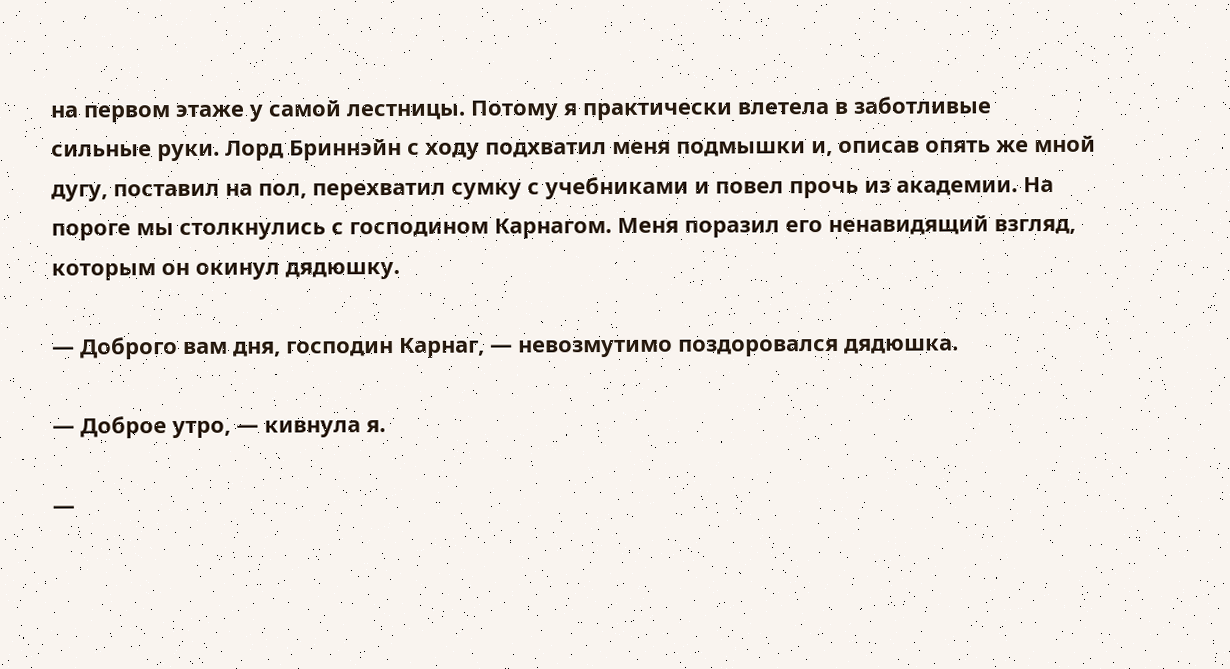на первом этаже у самой лестницы. Потому я практически влетела в заботливые сильные руки. Лорд Бриннэйн с ходу подхватил меня подмышки и, описав опять же мной дугу, поставил на пол, перехватил сумку с учебниками и повел прочь из академии. На пороге мы столкнулись с господином Карнагом. Меня поразил его ненавидящий взгляд, которым он окинул дядюшку.

— Доброго вам дня, господин Карнаг, — невозмутимо поздоровался дядюшка.

— Доброе утро, — кивнула я.

—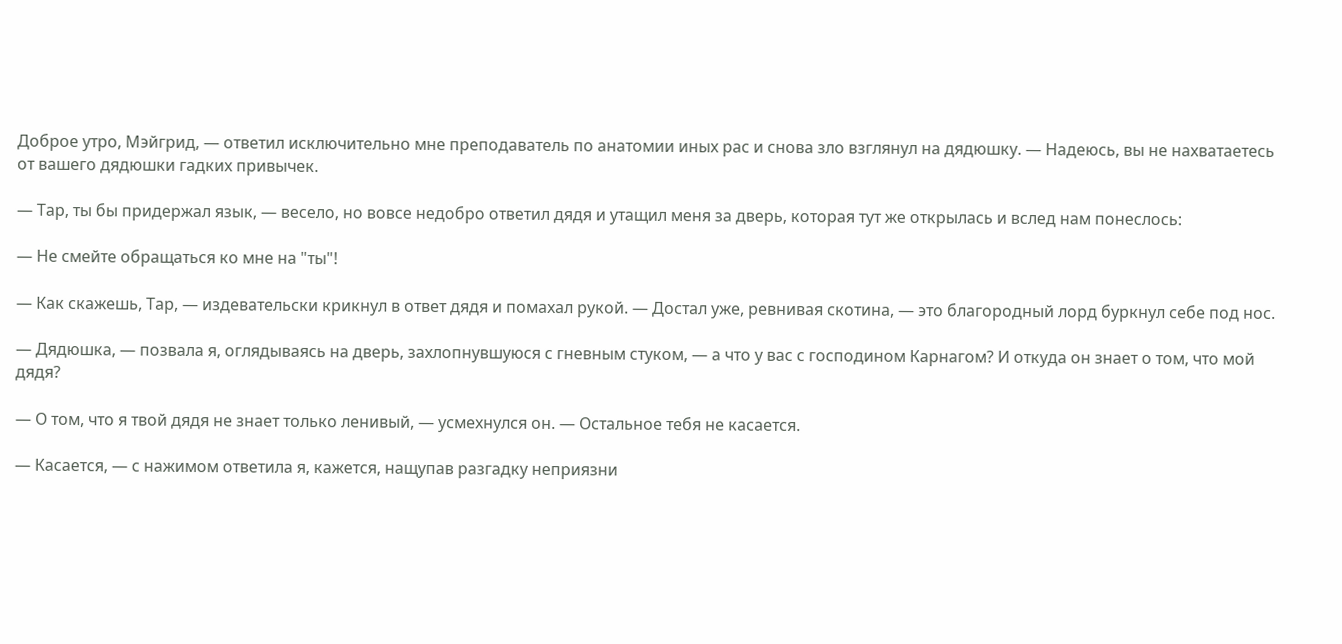Доброе утро, Мэйгрид, — ответил исключительно мне преподаватель по анатомии иных рас и снова зло взглянул на дядюшку. — Надеюсь, вы не нахватаетесь от вашего дядюшки гадких привычек.

— Тар, ты бы придержал язык, — весело, но вовсе недобро ответил дядя и утащил меня за дверь, которая тут же открылась и вслед нам понеслось:

— Не смейте обращаться ко мне на "ты"!

— Как скажешь, Тар, — издевательски крикнул в ответ дядя и помахал рукой. — Достал уже, ревнивая скотина, — это благородный лорд буркнул себе под нос.

— Дядюшка, — позвала я, оглядываясь на дверь, захлопнувшуюся с гневным стуком, — а что у вас с господином Карнагом? И откуда он знает о том, что мой дядя?

— О том, что я твой дядя не знает только ленивый, — усмехнулся он. — Остальное тебя не касается.

— Касается, — с нажимом ответила я, кажется, нащупав разгадку неприязни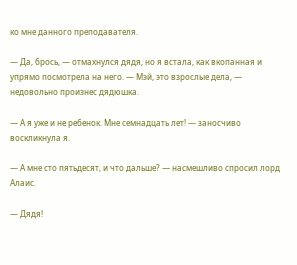ко мне данного преподавателя.

— Да, брось, — отмахнулся дядя, но я встала, как вкопанная и упрямо посмотрела на него. — Мэй, это взрослые дела, — недовольно произнес дядюшка.

— А я уже и не ребенок. Мне семнадцать лет! — заносчиво воскликнула я.

— А мне сто пятьдесят, и что дальше? — насмешливо спросил лорд Алаис.

— Дядя!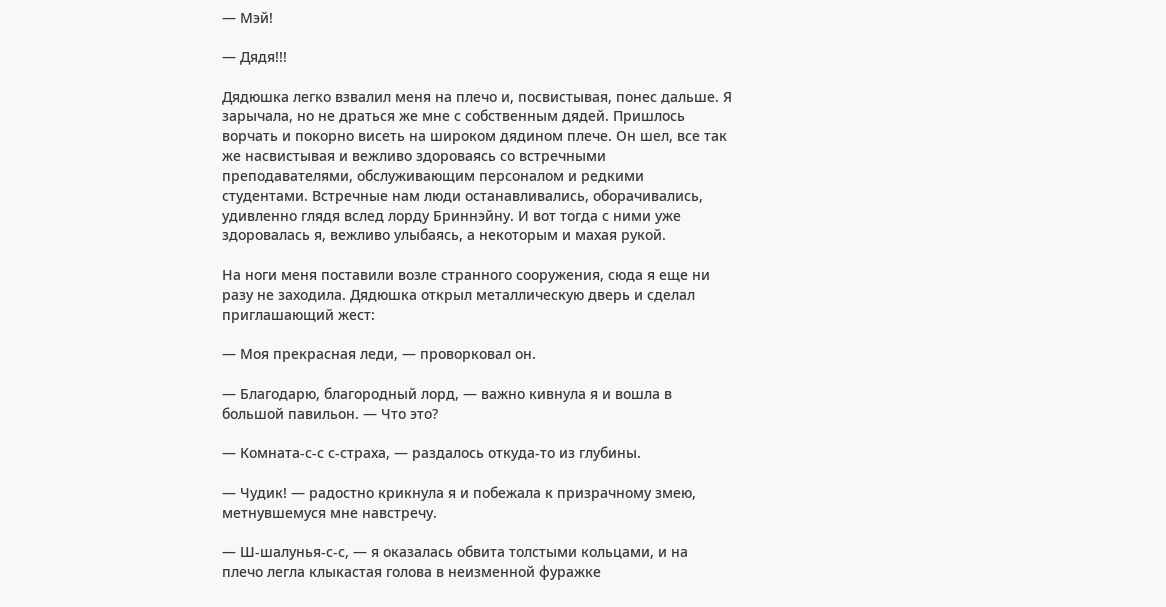— Мэй!

— Дядя!!!

Дядюшка легко взвалил меня на плечо и, посвистывая, понес дальше. Я зарычала, но не драться же мне с собственным дядей. Пришлось ворчать и покорно висеть на широком дядином плече. Он шел, все так же насвистывая и вежливо здороваясь со встречными преподавателями, обслуживающим персоналом и редкими студентами. Встречные нам люди останавливались, оборачивались, удивленно глядя вслед лорду Бриннэйну. И вот тогда с ними уже здоровалась я, вежливо улыбаясь, а некоторым и махая рукой.

На ноги меня поставили возле странного сооружения, сюда я еще ни разу не заходила. Дядюшка открыл металлическую дверь и сделал приглашающий жест:

— Моя прекрасная леди, — проворковал он.

— Благодарю, благородный лорд, — важно кивнула я и вошла в большой павильон. — Что это?

— Комната-с-с с-страха, — раздалось откуда-то из глубины.

— Чудик! — радостно крикнула я и побежала к призрачному змею, метнувшемуся мне навстречу.

— Ш-шалунья-с-с, — я оказалась обвита толстыми кольцами, и на плечо легла клыкастая голова в неизменной фуражке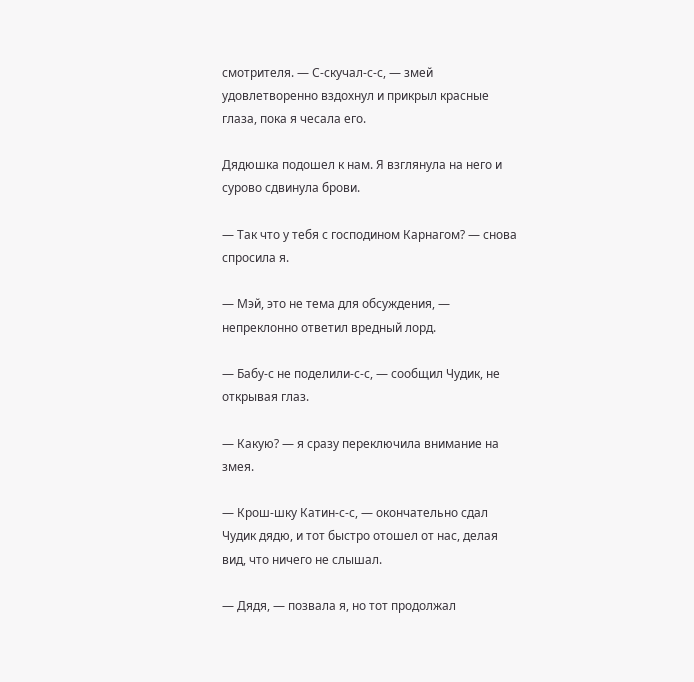смотрителя. — С-скучал-с-с, — змей удовлетворенно вздохнул и прикрыл красные глаза, пока я чесала его.

Дядюшка подошел к нам. Я взглянула на него и сурово сдвинула брови.

— Так что у тебя с господином Карнагом? — снова спросила я.

— Мэй, это не тема для обсуждения, — непреклонно ответил вредный лорд.

— Бабу-с не поделили-с-с, — сообщил Чудик, не открывая глаз.

— Какую? — я сразу переключила внимание на змея.

— Крош-шку Катин-с-с, — окончательно сдал Чудик дядю, и тот быстро отошел от нас, делая вид, что ничего не слышал.

— Дядя, — позвала я, но тот продолжал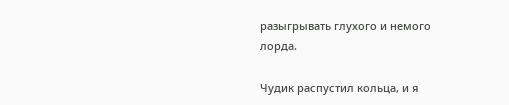разыгрывать глухого и немого лорда.

Чудик распустил кольца, и я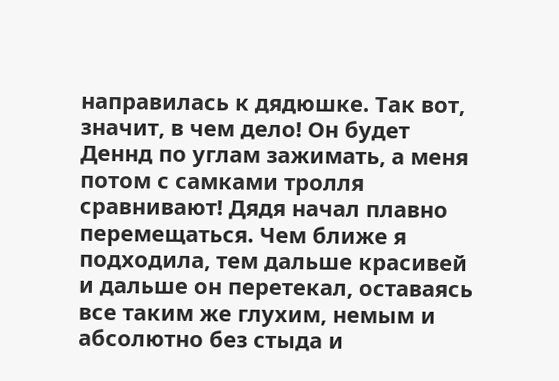направилась к дядюшке. Так вот, значит, в чем дело! Он будет Деннд по углам зажимать, а меня потом с самками тролля сравнивают! Дядя начал плавно перемещаться. Чем ближе я подходила, тем дальше красивей и дальше он перетекал, оставаясь все таким же глухим, немым и абсолютно без стыда и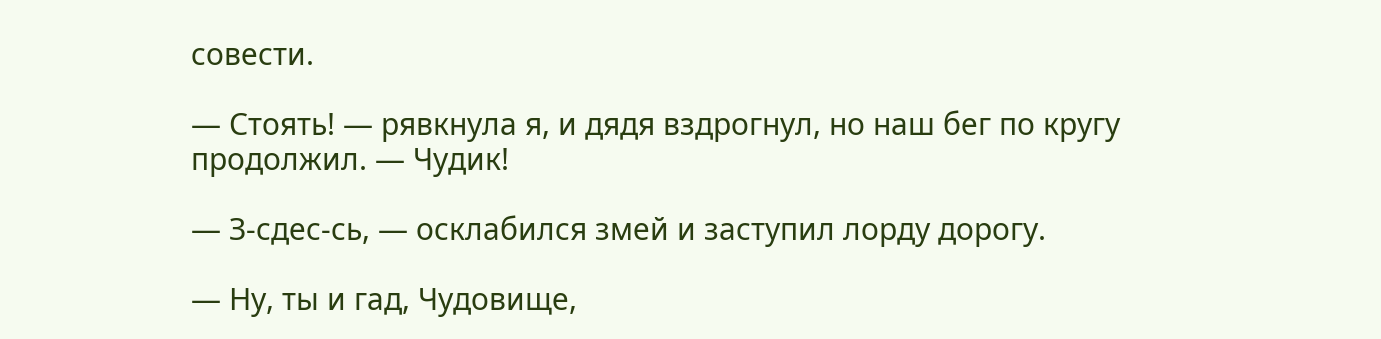совести.

— Стоять! — рявкнула я, и дядя вздрогнул, но наш бег по кругу продолжил. — Чудик!

— З-сдес-сь, — осклабился змей и заступил лорду дорогу.

— Ну, ты и гад, Чудовище,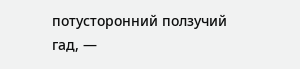потусторонний ползучий гад, —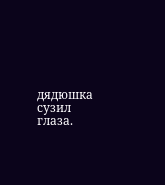дядюшка сузил глаза.